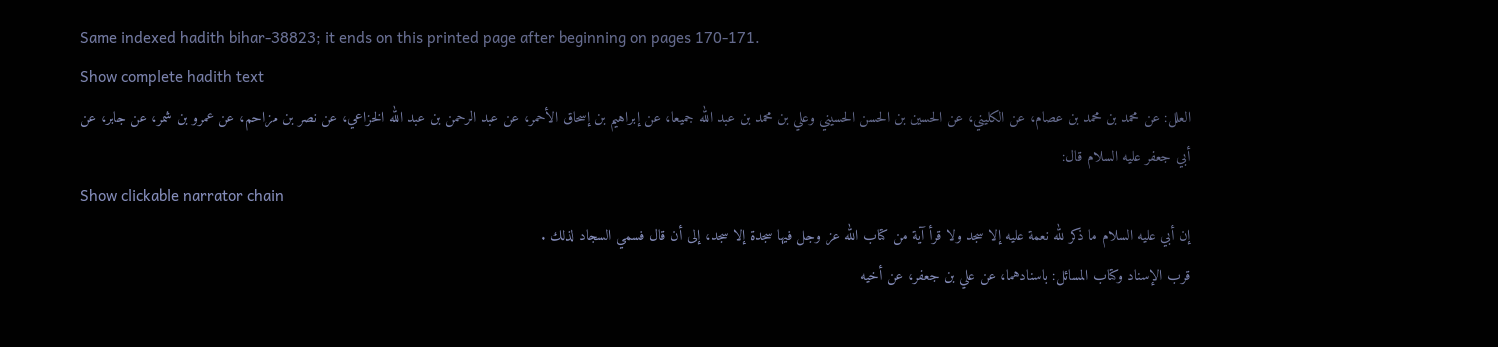Same indexed hadith bihar-38823; it ends on this printed page after beginning on pages 170-171.
Show complete hadith text
العلل: عن محمد بن محمد بن عصام، عن الكليني، عن الحسين بن الحسن الحسيني وعلي بن محمد بن عبد الله جميعا، عن إبراهيم بن إسحاق الأحمر، عن عبد الرحمن بن عبد الله الخزاعي، عن نصر بن مزاحم، عن عمرو بن شمر، عن جابر، عن أبي جعفر عليه السلام قال:
Show clickable narrator chain
إن أبي عليه السلام ما ذكر لله نعمة عليه إلا سجد ولا قرأ آية من كتاب الله عز وجل فيها سجدة إلا سجد، إلى أن قال فسمي السجاد لذلك .
قرب الإسناد وكتاب المسائل: باسنادهما، عن علي بن جعفر، عن أخيه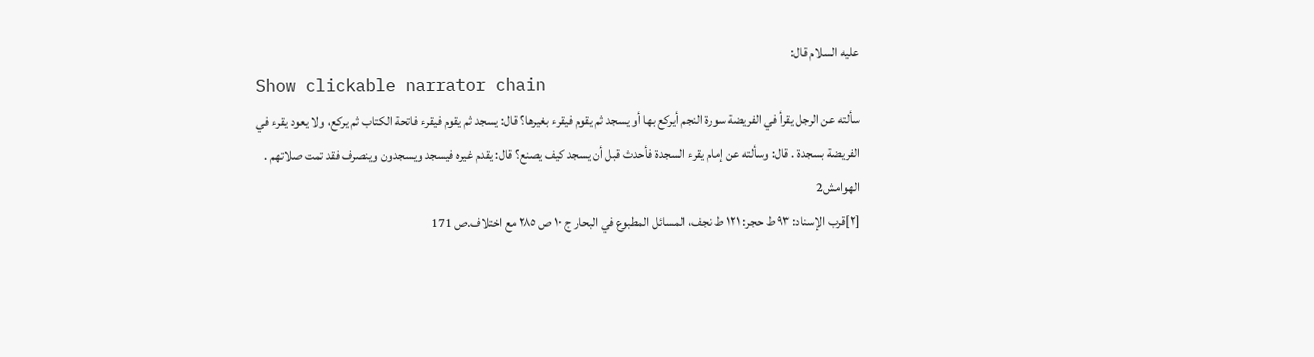عليه السلام قال:
Show clickable narrator chain
سألته عن الرجل يقرأ في الفريضة سورة النجم أيركع بها أو يسجد ثم يقوم فيقرء بغيرها؟ قال: يسجد ثم يقوم فيقرء فاتحة الكتاب ثم يركع، ولا يعود يقرء في الفريضة بسجدة . قال: وسألته عن إمام يقرء السجدة فأحدث قبل أن يسجد كيف يصنع؟ قال: يقدم غيره فيسجد ويسجدون وينصرف فقد تمت صلاتهم .
الهوامش2
[٢]قرب الإسناد: ٩٣ ط حجر: ١٢١ ط نجف، المسائل المطبوع في البحار ج ١٠ ص ٢٨٥ مع اختلاف.ص 171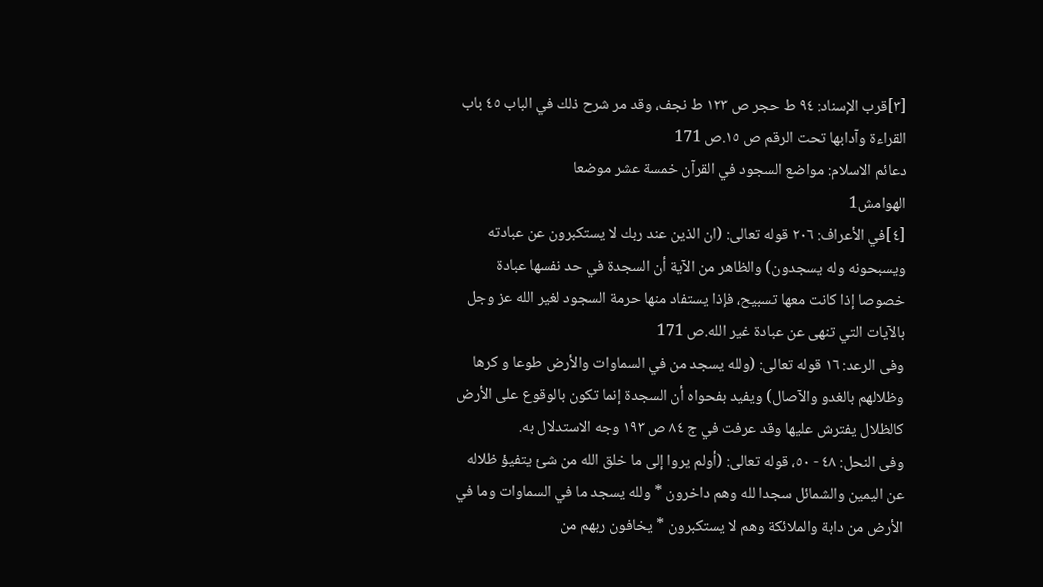[٣]قرب الإسناد: ٩٤ ط حجر ص ١٢٣ ط نجف، وقد مر شرح ذلك في الباب ٤٥ باب القراءة وآدابها تحت الرقم ص ١٥.ص 171
دعائم الاسلام: مواضع السجود في القرآن خمسة عشر موضعا
الهوامش1
[٤]في الأعراف: ٢٠٦ قوله تعالى: (ان الذين عند ربك لا يستكبرون عن عبادته ويسبحونه وله يسجدون) والظاهر من الآية أن السجدة في حد نفسها عبادة خصوصا إذا كانت معها تسبيح، فإذا يستفاد منها حرمة السجود لغير الله عز وجل بالآيات التي تنهى عن عبادة غير الله.ص 171
وفى الرعد: ١٦ قوله تعالى: (ولله يسجد من في السماوات والأرض طوعا و كرها وظلالهم بالغدو والآصال) ويفيد بفحواه أن السجدة إنما تكون بالوقوع على الأرض كالظلال يفترش عليها وقد عرفت في ج ٨٤ ص ١٩٣ وجه الاستدلال به.
وفى النحل: ٤٨ - ٥٠، قوله تعالى: (أولم يروا إلى ما خلق الله من شئ يتفيؤ ظلاله عن اليمين والشمائل سجدا لله وهم داخرون * ولله يسجد ما في السماوات وما في الأرض من دابة والملائكة وهم لا يستكبرون * يخافون ربهم من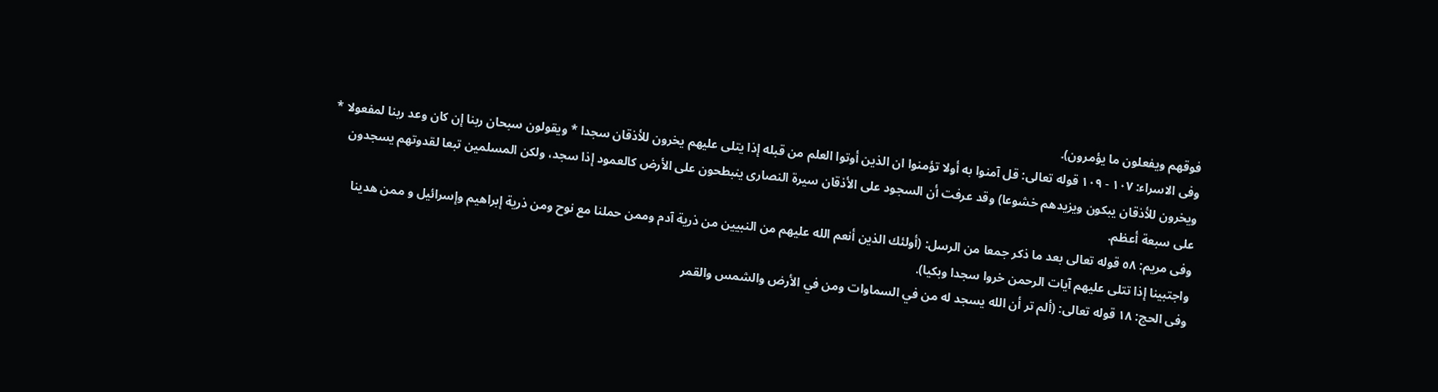فوقهم ويفعلون ما يؤمرون).
وفى الاسراء: ١٠٧ - ١٠٩ قوله تعالى: قل آمنوا به أولا تؤمنوا ان الذين أوتوا العلم من قبله إذا يتلى عليهم يخرون للأذقان سجدا * ويقولون سبحان ربنا إن كان وعد ربنا لمفعولا * ويخرون للأذقان يبكون ويزيدهم خشوعا) وقد عرفت أن السجود على الأذقان سيرة النصارى ينبطحون على الأرض كالعمود إذا سجد، ولكن المسلمين تبعا لقدوتهم يسجدون على سبعة أعظم.
وفى مريم: ٥٨ قوله تعالى بعد ما ذكر جمعا من الرسل: (أولئك الذين أنعم الله عليهم من النبيين من ذرية آدم وممن حملنا مع نوح ومن ذرية إبراهيم وإسرائيل و ممن هدينا واجتبينا إذا تتلى عليهم آيات الرحمن خروا سجدا وبكيا).
وفى الحج: ١٨ قوله تعالى: (ألم تر أن الله يسجد له من في السماوات ومن في الأرض والشمس والقمر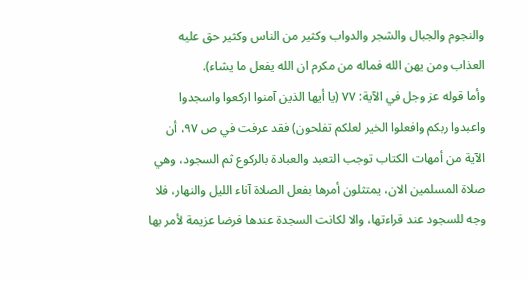والنجوم والجبال والشجر والدواب وكثير من الناس وكثير حق عليه العذاب ومن يهن الله فماله من مكرم ان الله يفعل ما يشاء).
وأما قوله عز وجل في الآية: ٧٧ (يا أيها الذين آمنوا اركعوا واسجدوا واعبدوا ربكم وافعلوا الخير لعلكم تفلحون) فقد عرفت في ص ٩٧، أن الآية من أمهات الكتاب توجب التعبد والعبادة بالركوع ثم السجود، وهي صلاة المسلمين الان، يمتثلون أمرها بفعل الصلاة آناء الليل والنهار، فلا وجه للسجود عند قراءتها، والا لكانت السجدة عندها فرضا عزيمة لأمر بها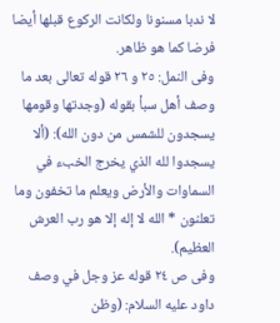لا ندبا مسنونا ولكانت الركوع قبلها أيضا فرضا كما هو ظاهر.
وفى النمل: ٢٥ و ٢٦ قوله تعالى بعد ما وصف أهل سبأ بقوله (وجدتها وقومها يسجدون للشمس من دون الله): (ألا يسجدوا لله الذي يخرج الخبء في السماوات والأرض ويعلم ما تخفون وما تعلنون * الله لا إله إلا هو رب العرش العظيم).
وفى ص ٢٤ قوله عز وجل في وصف داود عليه السلام: (وظن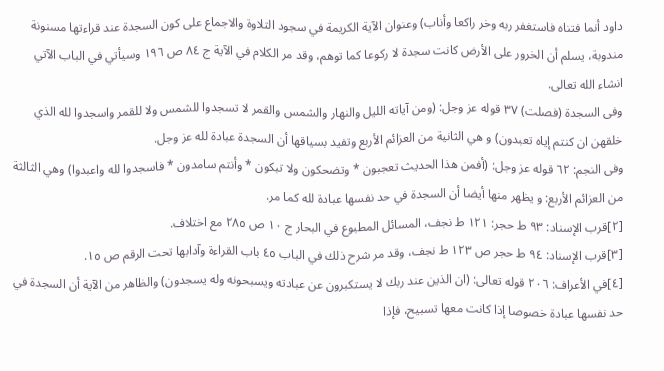داود أنما فتناه فاستغفر ربه وخر راكعا وأناب) وعنوان الآية الكريمة في سجود التلاوة والاجماع على كون السجدة عند قراءتها مسنونة مندوبة، يسلم أن الخرور على الأرض كانت سجدة لا ركوعا كما توهم، وقد مر الكلام في الآية ج ٨٤ ص ١٩٦ وسيأتي في الباب الآتي انشاء الله تعالى.
وفى السجدة (فصلت) ٣٧ قوله عز وجل: (ومن آياته الليل والنهار والشمس والقمر لا تسجدوا للشمس ولا للقمر واسجدوا لله الذي خلقهن ان كنتم إياه تعبدون) و هي الثانية من العزائم الأربع وتفيد بسياقها أن السجدة عبادة لله عز وجل.
وفى النجم: ٦٢ قوله عز وجل: (أفمن هذا الحديث تعجبون * وتضحكون ولا تبكون * وأنتم سامدون * فاسجدوا لله واعبدوا) وهي الثالثة من العزائم الأربع: و يظهر منها أيضا أن السجدة في حد نفسها عبادة لله كما مر.
[٢]قرب الإسناد: ٩٣ ط حجر: ١٢١ ط نجف، المسائل المطبوع في البحار ج ١٠ ص ٢٨٥ مع اختلاف.
[٣]قرب الإسناد: ٩٤ ط حجر ص ١٢٣ ط نجف، وقد مر شرح ذلك في الباب ٤٥ باب القراءة وآدابها تحت الرقم ص ١٥.
[٤]في الأعراف: ٢٠٦ قوله تعالى: (ان الذين عند ربك لا يستكبرون عن عبادته ويسبحونه وله يسجدون) والظاهر من الآية أن السجدة في حد نفسها عبادة خصوصا إذا كانت معها تسبيح، فإذا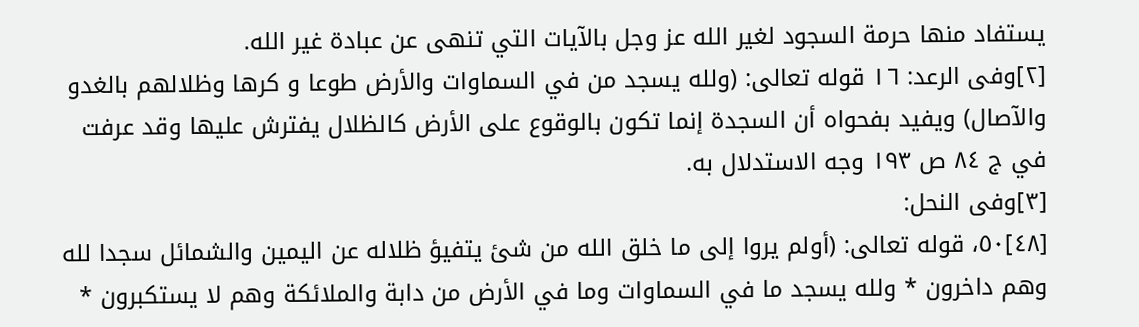يستفاد منها حرمة السجود لغير الله عز وجل بالآيات التي تنهى عن عبادة غير الله.
[٢]وفى الرعد: ١٦ قوله تعالى: (ولله يسجد من في السماوات والأرض طوعا و كرها وظلالهم بالغدو والآصال) ويفيد بفحواه أن السجدة إنما تكون بالوقوع على الأرض كالظلال يفترش عليها وقد عرفت في ج ٨٤ ص ١٩٣ وجه الاستدلال به.
[٣]وفى النحل:
[٤٨]٥٠، قوله تعالى: (أولم يروا إلى ما خلق الله من شئ يتفيؤ ظلاله عن اليمين والشمائل سجدا لله وهم داخرون * ولله يسجد ما في السماوات وما في الأرض من دابة والملائكة وهم لا يستكبرون *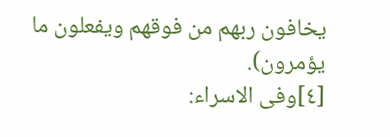يخافون ربهم من فوقهم ويفعلون ما يؤمرون).
[٤]وفى الاسراء: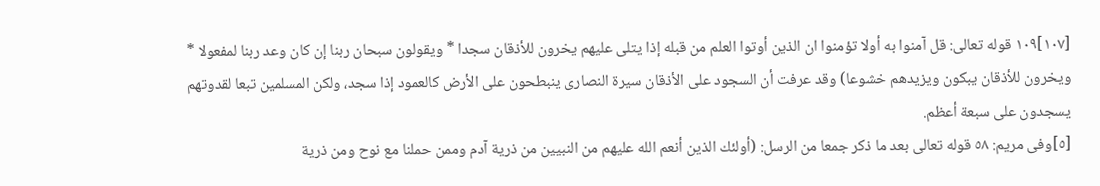[١٠٧]١٠٩ قوله تعالى: قل آمنوا به أولا تؤمنوا ان الذين أوتوا العلم من قبله إذا يتلى عليهم يخرون للأذقان سجدا * ويقولون سبحان ربنا إن كان وعد ربنا لمفعولا * ويخرون للأذقان يبكون ويزيدهم خشوعا) وقد عرفت أن السجود على الأذقان سيرة النصارى ينبطحون على الأرض كالعمود إذا سجد، ولكن المسلمين تبعا لقدوتهم يسجدون على سبعة أعظم.
[٥]وفى مريم: ٥٨ قوله تعالى بعد ما ذكر جمعا من الرسل: (أولئك الذين أنعم الله عليهم من النبيين من ذرية آدم وممن حملنا مع نوح ومن ذرية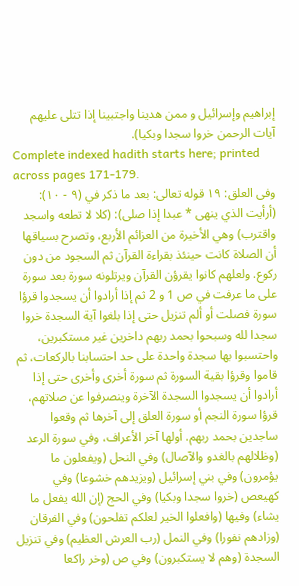إبراهيم وإسرائيل و ممن هدينا واجتبينا إذا تتلى عليهم آيات الرحمن خروا سجدا وبكيا).
Complete indexed hadith starts here; printed across pages 171-179.
وفى العلق: ١٩ قوله تعالى: بعد ما ذكر في (٩ - ١٠): (أرأيت الذي ينهى * عبدا إذا صلى): (كلا لا تطعه واسجد واقترب) وهي الأخيرة من العزائم الأربع، وتصرح بسياقها أن الصلاة كانت حينئذ بقراءة القرآن ثم السجود من دون ركوع. ولعلهم كانوا يقرؤن القرآن ويرتلونه سورة بعد سورة على ما عرفت في ص 1 و 2 ثم إذا أرادوا أن يسجدوا قرؤا سورة فصلت أو ألم تنزيل حتى إذا بلغوا آية السجدة خروا سجدا لله وسبحوا بحمد ربهم داخرين غير مستكبرين، واحتسبوا بها سجدة واحدة على حد احتسابنا بالركعات، ثم قاموا وقرؤا بقية السورة ثم سورة أخرى وأخرى حتى إذا أرادوا أن يسجدوا السجدة الآخرة وينصرفوا عن صلاتهم، قرؤا سورة النجم أو سورة العلق إلى آخرها ثم وقعوا ساجدين بحمد ربهم. أولها آخر الأعراف، وفي سورة الرعد (وظلالهم بالغدو والآصال) وفي النحل (ويفعلون ما يؤمرون) وفي بني إسرائيل (ويزيدهم خشوعا) وفي كهيعص (خروا سجدا وبكيا) وفي الحج (إن الله يفعل ما يشاء) وفيها (وافعلوا الخير لعلكم تفلحون) وفي الفرقان (وزادهم نفورا) وفي النمل (رب العرش العظيم) وفي تنزيل السجدة (وهم لا يستكبرون) وفي ص (وخر راكعا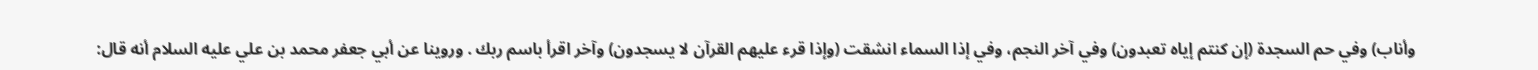وأناب) وفي حم السجدة (إن كنتم إياه تعبدون) وفي آخر النجم، وفي إذا السماء انشقت (وإذا قرء عليهم القرآن لا يسجدون) وآخر اقرأ باسم ربك . وروينا عن أبي جعفر محمد بن علي عليه السلام أنه قال: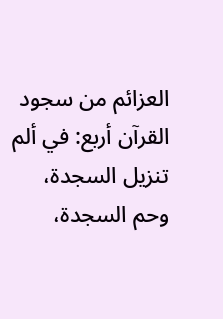العزائم من سجود القرآن أربع: في ألم تنزيل السجدة، وحم السجدة،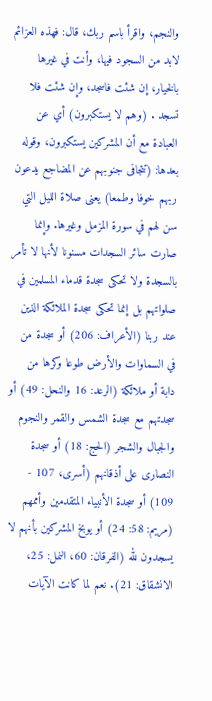والنجم، واقرأ باسم ربك، قال: فهذه العزائم لابد من السجود فيها، وأنت في غيرها بالخيار، إن شئت فاسجد، وإن شئت فلا تسجد . (وهم لا يستكبرون) أي عن العبادة مع أن المشركين يستكبرون، وقوله بعدها: (تتجافى جنوبهم عن المضاجع يدعون ربهم خوفا وطمعا) يعنى صلاة الليل التي سن لهم في سورة المزمل وغيرها. وإنما صارت سائر السجدات مسنونا لأنها لا تأمر بالسجدة ولا تحكى سجدة قدماء المسلمين في صلواتهم بل إنما تحكى سجدة الملائكة الذين عند ربنا (الأعراف: 206) أو سجدة من في السماوات والأرض طوعا وكرها من دابة أو ملائكة (الرعد: 16 والنحل: 49) أو سجدتهم مع سجدة الشمس والقمر والنجوم والجبال والشجر (الحج: 18) أو سجدة النصارى على أذقانهم (أسرى، 107 - 109) أو سجدة الأنبياء المتقدمين وأممهم (مريم: 58: 24) أو يوبخ المشركين بأنهم لا يسجدون لله (الفرقان: 60، النمل: 25، الانشقاق: 21). نعم لما كانت الآيات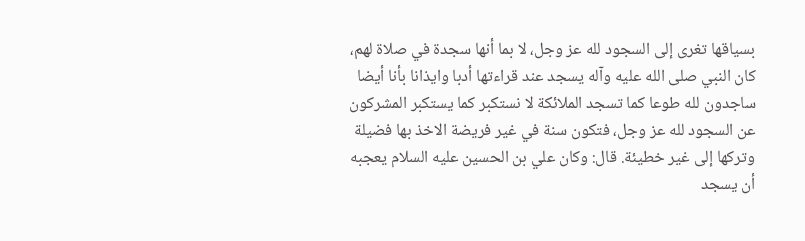بسياقها تغرى إلى السجود لله عز وجل، لا بما أنها سجدة في صلاة لهم، كان النبي صلى الله عليه وآله يسجد عند قراءتها أدبا وايذانا بأنا أيضا ساجدون لله طوعا كما تسجد الملائكة لا نستكبر كما يستكبر المشركون عن السجود لله عز وجل، فتكون سنة في غير فريضة الاخذ بها فضيلة وتركها إلى غير خطيئة. قال: وكان علي بن الحسين عليه السلام يعجبه أن يسجد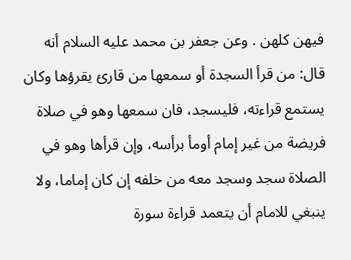فيهن كلهن . وعن جعفر بن محمد عليه السلام أنه قال: من قرأ السجدة أو سمعها من قارئ يقرؤها وكان يستمع قراءته، فليسجد، فان سمعها وهو في صلاة فريضة من غير إمام أومأ برأسه، وإن قرأها وهو في الصلاة سجد وسجد معه من خلفه إن كان إماما، ولا ينبغي للامام أن يتعمد قراءة سورة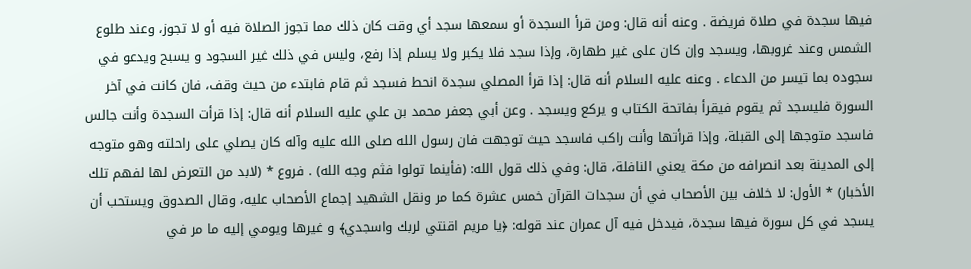فيها سجدة في صلاة فريضة . وعنه أنه قال: ومن قرأ السجدة أو سمعها سجد أي وقت كان ذلك مما تجوز الصلاة فيه أو لا تجوز، وعند طلوع الشمس وعند غروبها، ويسجد وإن كان على غير طهارة، وإذا سجد فلا يكبر ولا يسلم إذا رفع، وليس في ذلك غير السجود و يسبح ويدعو في سجوده بما تيسر من الدعاء . وعنه عليه السلام أنه قال: إذا قرأ المصلي سجدة انحط فسجد ثم قام فابتدء من حيث وقف، فان كانت في آخر السورة فليسجد ثم يقوم فيقرأ بفاتحة الكتاب و يركع ويسجد . وعن أبي جعفر محمد بن علي عليه السلام أنه قال: إذا قرأت السجدة وأنت جالس فاسجد متوجها إلى القبلة، وإذا قرأتها وأنت راكب فاسجد حيث توجهت فان رسول الله صلى الله عليه وآله كان يصلي على راحلته وهو متوجه إلى المدينة بعد انصرافه من مكة يعني النافلة، قال: وفي ذلك قول الله: (فأينما تولوا فثم وجه الله) . فروع * (لابد من التعرض لها لفهم تلك الأخبار) * الأول: لا خلاف بين الأصحاب في أن سجدات القرآن خمس عشرة كما مر ونقل الشهيد إجماع الأصحاب عليه، وقال الصدوق ويستحب أن يسجد في كل سورة فيها سجدة، فيدخل فيه آل عمران عند قوله: ﴿يا مريم اقنتي لربك واسجدي﴾ و غيرها ويومي إليه ما مر في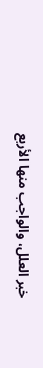خبر العلل، والواجب منها الأربع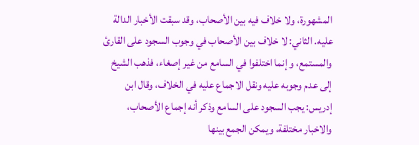المشهورة، ولا خلاف فيه بين الأصحاب، وقد سبقت الأخبار الدالة عليه. الثاني: لا خلاف بين الأصحاب في وجوب السجود على القارئ والمستمع، و إنما اختلفوا في السامع من غير إصغاء، فذهب الشيخ إلى عدم وجوبه عليه ونقل الاجماع عليه في الخلاف، وقال ابن إدريس: يجب السجود على السامع وذكر أنه إجماع الأصحاب، والاخبار مختلفة، ويمكن الجمع بينها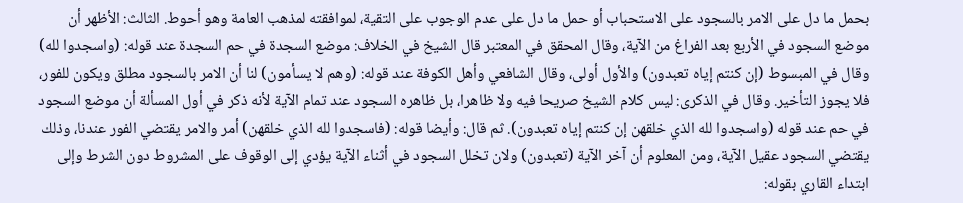بحمل ما دل على الامر بالسجود على الاستحباب أو حمل ما دل على عدم الوجوب على التقية، لموافقته لمذهب العامة وهو أحوط. الثالث: الأظهر أن موضع السجود في الأربع بعد الفراغ من الآية، وقال المحقق في المعتبر قال الشيخ في الخلاف: موضع السجدة في حم السجدة عند قوله: (واسجدوا لله) وقال في المبسوط (إن كنتم إياه تعبدون) والأول أولى، وقال الشافعي وأهل الكوفة عند قوله: (وهم لا يسأمون) لنا أن الامر بالسجود مطلق ويكون للفور، فلا يجوز التأخير. وقال في الذكرى: ليس كلام الشيخ صريحا فيه ولا ظاهرا، بل ظاهره السجود عند تمام الآية لأنه ذكر في أول المسألة أن موضع السجود في حم عند قوله (واسجدوا لله الذي خلقهن إن كنتم إياه تعبدون). ثم قال: وأيضا قوله: (فاسجدوا لله الذي خلقهن) أمر والامر يقتضي الفور عندنا، وذلك يقتضي السجود عقيل الآية، ومن المعلوم أن آخر الآية (تعبدون) ولان تخلل السجود في أثناء الآية يؤدي إلى الوقوف على المشروط دون الشرط وإلى ابتداء القاري بقوله: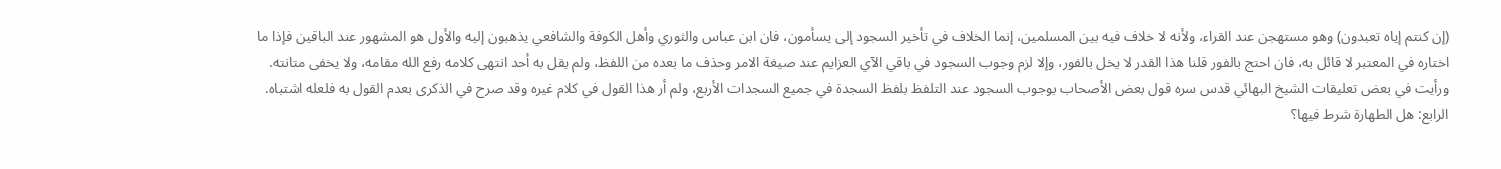(إن كنتم إياه تعبدون) وهو مستهجن عند القراء، ولأنه لا خلاف فيه بين المسلمين، إنما الخلاف في تأخير السجود إلى يسأمون، فان ابن عباس والثوري وأهل الكوفة والشافعي يذهبون إليه والأول هو المشهور عند الباقين فإذا ما اختاره في المعتبر لا قائل به، فان احتج بالفور قلنا هذا القدر لا يخل بالفور، وإلا لزم وجوب السجود في باقي الآي العزايم عند صيغة الامر وحذف ما بعده من اللفظ، ولم يقل به أحد انتهى كلامه رفع الله مقامه، ولا يخفى متانته. ورأيت في بعض تعليقات الشيخ البهائي قدس سره قول بعض الأصحاب بوجوب السجود عند التلفظ بلفظ السجدة في جميع السجدات الأربع، ولم أر هذا القول في كلام غيره وقد صرح في الذكرى بعدم القول به فلعله اشتباه. الرابع: هل الطهارة شرط فيها؟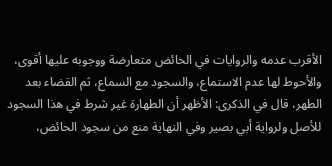الأقرب عدمه والروايات في الحائض متعارضة ووجوبه عليها أقوى، والأحوط لها عدم الاستماع، والسجود مع السماع، ثم القضاء بعد الطهر، قال في الذكرى: الأظهر أن الطهارة غير شرط في هذا السجود للأصل ولرواية أبي بصير وفي النهاية منع من سجود الحائض،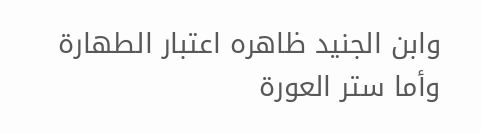وابن الجنيد ظاهره اعتبار الطهارة وأما ستر العورة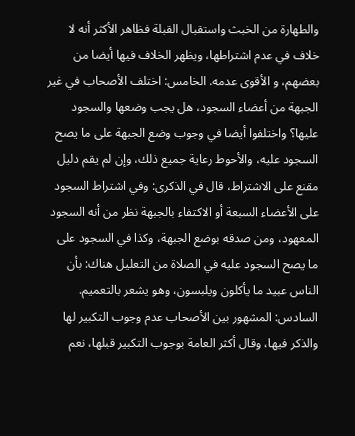والطهارة من الخبث واستقبال القبلة فظاهر الأكثر أنه لا خلاف في عدم اشتراطها، ويظهر الخلاف فيها أيضا من بعضهم، و الأقوى عدمه. الخامس: اختلف الأصحاب في غير الجبهة من أعضاء السجود، هل يجب وضعها والسجود عليها؟ واختلفوا أيضا في وجوب وضع الجبهة على ما يصح السجود عليه، والأحوط رعاية جميع ذلك، وإن لم يقم دليل مقنع على الاشتراط، قال في الذكرى: وفي اشتراط السجود على الأعضاء السبعة أو الاكتفاء بالجبهة نظر من أنه السجود المعهود، ومن صدقه بوضع الجبهة، وكذا في السجود على ما يصح السجود عليه في الصلاة من التعليل هناك: بأن الناس عبيد ما يأكلون ويلبسون، وهو يشعر بالتعميم. السادس: المشهور بين الأصحاب عدم وجوب التكبير لها والذكر فيها، وقال أكثر العامة بوجوب التكبير قبلها، نعم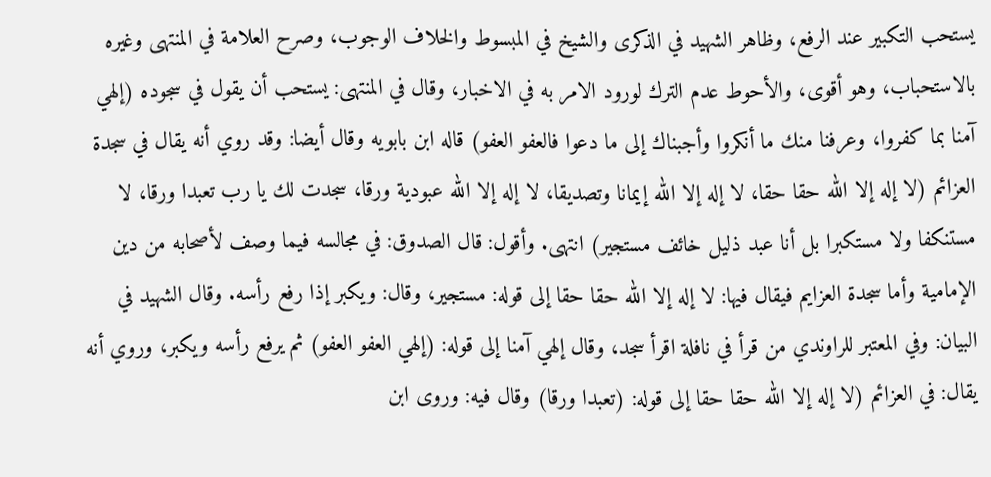يستحب التكبير عند الرفع، وظاهر الشهيد في الذكرى والشيخ في المبسوط والخلاف الوجوب، وصرح العلامة في المنتهى وغيره بالاستحباب، وهو أقوى، والأحوط عدم الترك لورود الامر به في الاخبار، وقال في المنتهى: يستحب أن يقول في سجوده (إلهي آمنا بما كفروا، وعرفنا منك ما أنكروا وأجبناك إلى ما دعوا فالعفو العفو) قاله ابن بابويه وقال أيضا: وقد روي أنه يقال في سجدة العزائم (لا إله إلا الله حقا حقا، لا إله إلا الله إيمانا وتصديقا، لا إله إلا الله عبودية ورقا، سجدت لك يا رب تعبدا ورقا، لا مستنكفا ولا مستكبرا بل أنا عبد ذليل خائف مستجير) انتهى. وأقول: قال الصدوق: في مجالسه فيما وصف لأصحابه من دين الإمامية وأما سجدة العزايم فيقال فيها: لا إله إلا الله حقا حقا إلى قوله: مستجير، وقال: ويكبر إذا رفع رأسه. وقال الشهيد في البيان: وفي المعتبر للراوندي من قرأ في نافلة اقرأ سجد، وقال إلهي آمنا إلى قوله: (إلهي العفو العفو) ثم يرفع رأسه ويكبر، وروي أنه يقال: في العزائم (لا إله إلا الله حقا حقا إلى قوله: (تعبدا ورقا) وقال فيه: وروى ابن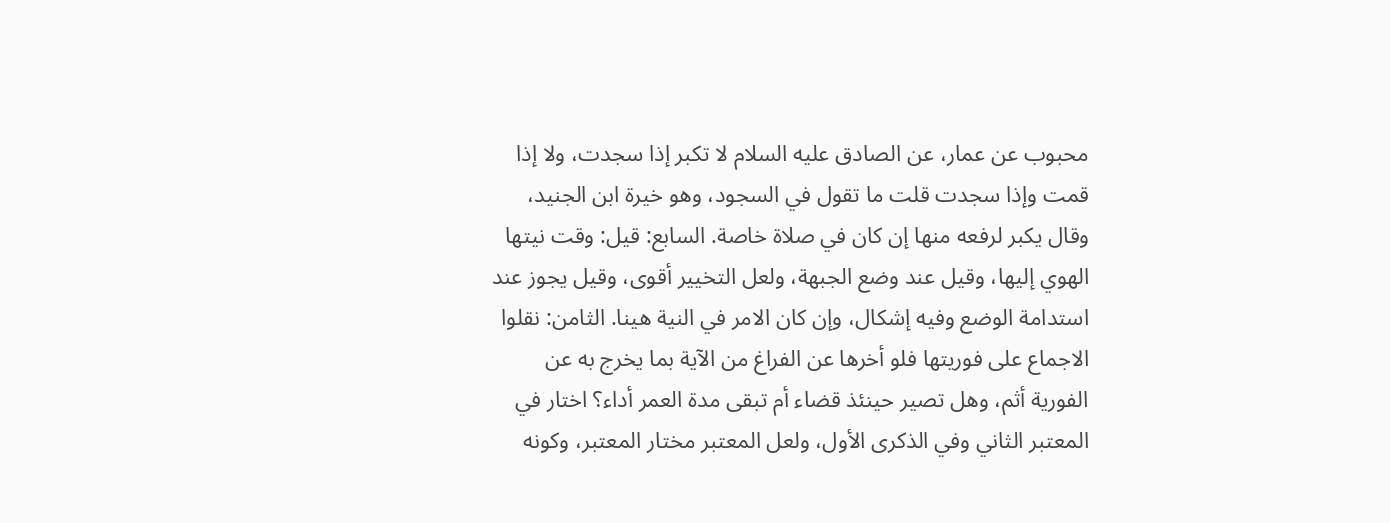محبوب عن عمار، عن الصادق عليه السلام لا تكبر إذا سجدت، ولا إذا قمت وإذا سجدت قلت ما تقول في السجود، وهو خيرة ابن الجنيد، وقال يكبر لرفعه منها إن كان في صلاة خاصة. السابع: قيل: وقت نيتها الهوي إليها، وقيل عند وضع الجبهة، ولعل التخيير أقوى، وقيل يجوز عند استدامة الوضع وفيه إشكال، وإن كان الامر في النية هينا. الثامن: نقلوا الاجماع على فوريتها فلو أخرها عن الفراغ من الآية بما يخرج به عن الفورية أثم، وهل تصير حينئذ قضاء أم تبقى مدة العمر أداء؟ اختار في المعتبر الثاني وفي الذكرى الأول، ولعل المعتبر مختار المعتبر، وكونه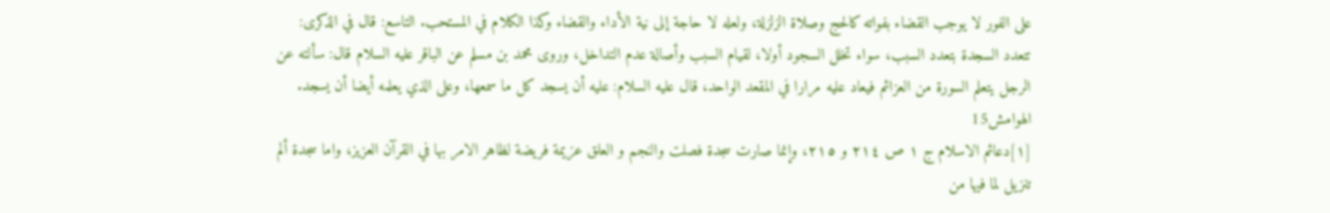على الفور لا يوجب القضاء بفواته كالحج وصلاة الزلزلة، ولعله لا حاجة إلى نية الأداء والقضاء وكذا الكلام في المستحب. التاسع: قال في الذكرى: تتعدد السجدة بتعدد السبب، سواء تخلل السجود أولا، لقيام السبب وأصالة عدم التداخل، وروى محمد بن مسلم عن الباقر عليه السلام قال: سألته عن الرجل يتعلم السورة من العزائم فيعاد عليه مرارا في المقعد الواحد، قال عليه السلام: عليه أن يسجد كل ما سمعها، وعلى الذي يعلمه أيضا أن يسجد.
الهوامش15
[١]دعائم الاسلام ج ١ ص ٢١٤ و ٢١٥، وإنما صارت سجدة فصلت والنجم و العلق عزيمة فريضة لظاهر الامر بها في القرآن العزيز، واما سجدة ألم تنزيل لما فيها من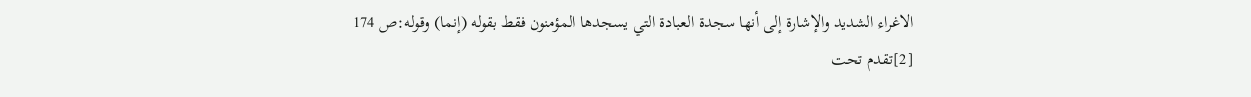الاغراء الشديد والإشارة إلى أنها سجدة العبادة التي يسجدها المؤمنون فقط بقوله (إنما) وقوله:ص 174
[2]تقدم تحت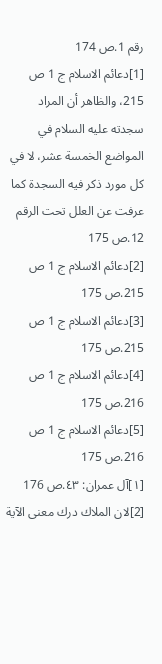رقم 1.ص 174
[1]دعائم الاسلام ج 1 ص 215، والظاهر أن المراد سجدته عليه السلام في المواضع الخمسة عشر، لا في كل مورد ذكر فيه السجدة كما عرفت عن العلل تحت الرقم 12.ص 175
[2]دعائم الاسلام ج 1 ص 215.ص 175
[3]دعائم الاسلام ج 1 ص 215.ص 175
[4]دعائم الاسلام ج 1 ص 216.ص 175
[5]دعائم الاسلام ج 1 ص 216.ص 175
[١]آل عمران: ٤٣.ص 176
[2]لان الملاك درك معنى الآية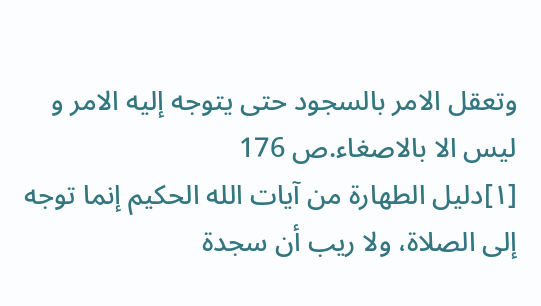وتعقل الامر بالسجود حتى يتوجه إليه الامر و ليس الا بالاصغاء.ص 176
[١]دليل الطهارة من آيات الله الحكيم إنما توجه إلى الصلاة، ولا ريب أن سجدة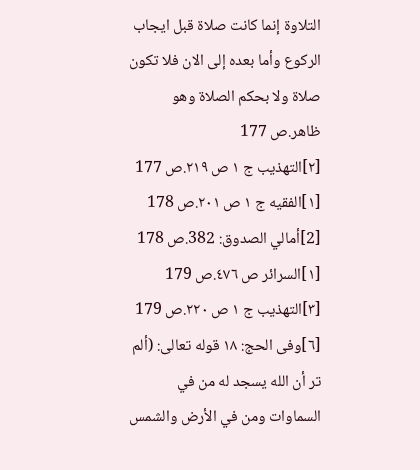التلاوة إنما كانت صلاة قبل ايجاب الركوع وأما بعده إلى الان فلا تكون صلاة ولا بحكم الصلاة وهو ظاهر.ص 177
[٢]التهذيب ج ١ ص ٢١٩.ص 177
[١]الفقيه ج ١ ص ٢٠١.ص 178
[2]أمالي الصدوق: 382.ص 178
[١]السرائر ص ٤٧٦.ص 179
[٣]التهذيب ج ١ ص ٢٢٠.ص 179
[٦]وفى الحج: ١٨ قوله تعالى: (ألم تر أن الله يسجد له من في السماوات ومن في الأرض والشمس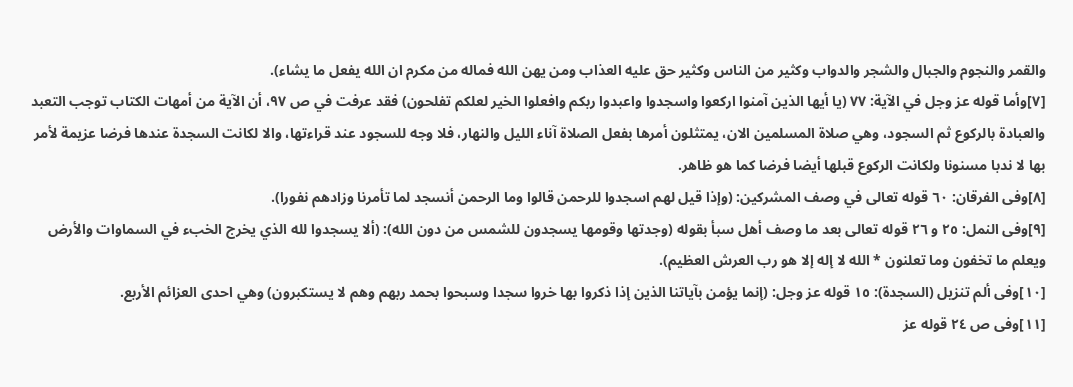والقمر والنجوم والجبال والشجر والدواب وكثير من الناس وكثير حق عليه العذاب ومن يهن الله فماله من مكرم ان الله يفعل ما يشاء).
[٧]وأما قوله عز وجل في الآية: ٧٧ (يا أيها الذين آمنوا اركعوا واسجدوا واعبدوا ربكم وافعلوا الخير لعلكم تفلحون) فقد عرفت في ص ٩٧، أن الآية من أمهات الكتاب توجب التعبد والعبادة بالركوع ثم السجود، وهي صلاة المسلمين الان، يمتثلون أمرها بفعل الصلاة آناء الليل والنهار، فلا وجه للسجود عند قراءتها، والا لكانت السجدة عندها فرضا عزيمة لأمر بها لا ندبا مسنونا ولكانت الركوع قبلها أيضا فرضا كما هو ظاهر.
[٨]وفى الفرقان: ٦٠ قوله تعالى في وصف المشركين: (وإذا قيل لهم اسجدوا للرحمن قالوا وما الرحمن أنسجد لما تأمرنا وزادهم نفورا).
[٩]وفى النمل: ٢٥ و ٢٦ قوله تعالى بعد ما وصف أهل سبأ بقوله (وجدتها وقومها يسجدون للشمس من دون الله): (ألا يسجدوا لله الذي يخرج الخبء في السماوات والأرض ويعلم ما تخفون وما تعلنون * الله لا إله إلا هو رب العرش العظيم).
[١٠]وفى ألم تنزيل (السجدة): ١٥ قوله عز وجل: (إنما يؤمن بآياتنا الذين إذا ذكروا بها خروا سجدا وسبحوا بحمد ربهم وهم لا يستكبرون) وهي احدى العزائم الأربع.
[١١]وفى ص ٢٤ قوله عز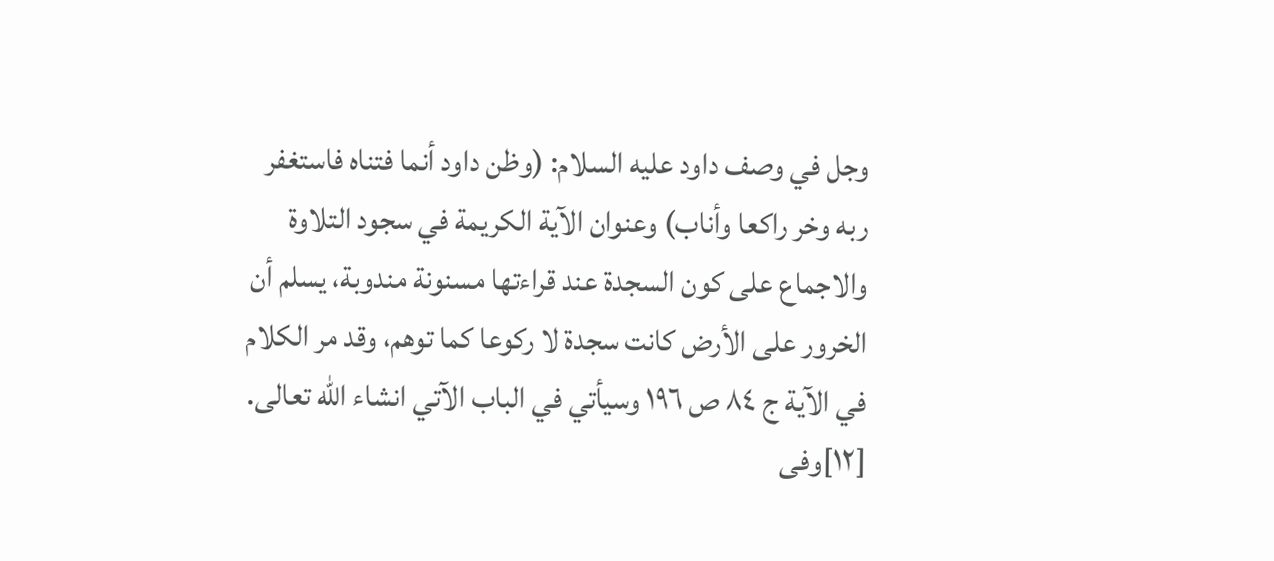وجل في وصف داود عليه السلام: (وظن داود أنما فتناه فاستغفر ربه وخر راكعا وأناب) وعنوان الآية الكريمة في سجود التلاوة والاجماع على كون السجدة عند قراءتها مسنونة مندوبة، يسلم أن الخرور على الأرض كانت سجدة لا ركوعا كما توهم، وقد مر الكلام في الآية ج ٨٤ ص ١٩٦ وسيأتي في الباب الآتي انشاء الله تعالى.
[١٢]وفى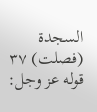السجدة (فصلت) ٣٧ قوله عز وجل: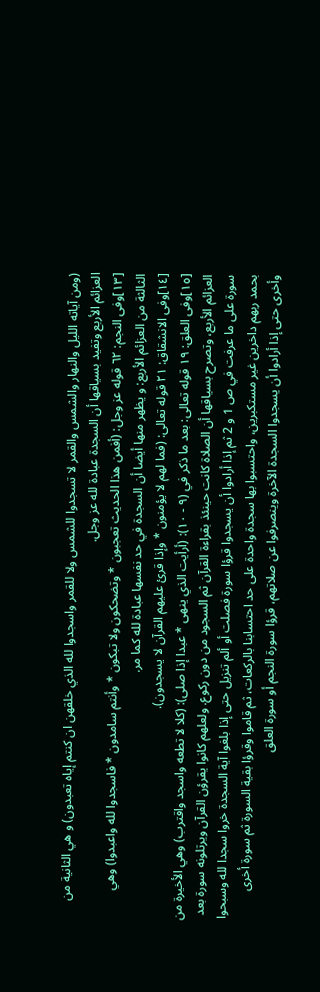(ومن آياته الليل والنهار والشمس والقمر لا تسجدوا للشمس ولا للقمر واسجدوا لله الذي خلقهن ان كنتم إياه تعبدون) و هي الثانية من العزائم الأربع وتفيد بسياقها أن السجدة عبادة لله عز وجل.
[١٣]وفى النجم: ٦٢ قوله عز وجل: (أفمن هذا الحديث تعجبون * وتضحكون ولا تبكون * وأنتم سامدون * فاسجدوا لله واعبدوا) وهي الثالثة من العزائم الأربع: و يظهر منها أيضا أن السجدة في حد نفسها عبادة لله كما مر.
[١٤]وفى الانشقاق: ٢١ قوله تعالى: (فما لهم لا يؤمنون * وإذا قرئ عليهم القرآن لا يسجدون).
[١٥]وفى العلق: ١٩ قوله تعالى: بعد ما ذكر في (٩ - ١٠): (أرأيت الذي ينهى * عبدا إذا صلى): (كلا لا تطعه واسجد واقترب) وهي الأخيرة من العزائم الأربع، وتصرح بسياقها أن الصلاة كانت حينئذ بقراءة القرآن ثم السجود من دون ركوع. ولعلهم كانوا يقرؤن القرآن ويرتلونه سورة بعد سورة على ما عرفت في ص 1 و 2 ثم إذا أرادوا أن يسجدوا قرؤا سورة فصلت أو ألم تنزيل حتى إذا بلغوا آية السجدة خروا سجدا لله وسبحوا بحمد ربهم داخرين غير مستكبرين، واحتسبوا بها سجدة واحدة على حد احتسابنا بالركعات، ثم قاموا وقرؤا بقية السورة ثم سورة أخرى وأخرى حتى إذا أرادوا أن يسجدوا السجدة الآخرة وينصرفوا عن صلاتهم، قرؤا سورة النجم أو سورة العلق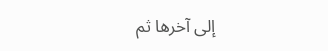إلى آخرها ثم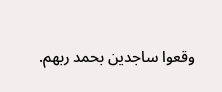وقعوا ساجدين بحمد ربهم.